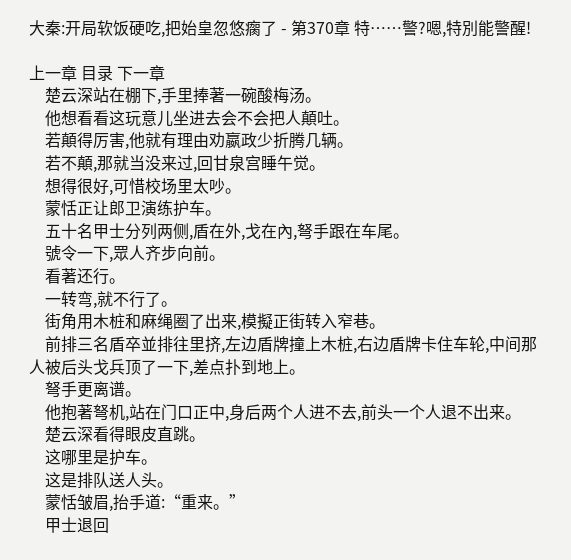大秦:开局软饭硬吃,把始皇忽悠瘸了 - 第370章 特……警?嗯,特別能警醒!

上一章 目录 下一章
    楚云深站在棚下,手里捧著一碗酸梅汤。
    他想看看这玩意儿坐进去会不会把人顛吐。
    若顛得厉害,他就有理由劝嬴政少折腾几辆。
    若不顛,那就当没来过,回甘泉宫睡午觉。
    想得很好,可惜校场里太吵。
    蒙恬正让郎卫演练护车。
    五十名甲士分列两侧,盾在外,戈在內,弩手跟在车尾。
    號令一下,眾人齐步向前。
    看著还行。
    一转弯,就不行了。
    街角用木桩和麻绳圈了出来,模擬正街转入窄巷。
    前排三名盾卒並排往里挤,左边盾牌撞上木桩,右边盾牌卡住车轮,中间那人被后头戈兵顶了一下,差点扑到地上。
    弩手更离谱。
    他抱著弩机,站在门口正中,身后两个人进不去,前头一个人退不出来。
    楚云深看得眼皮直跳。
    这哪里是护车。
    这是排队送人头。
    蒙恬皱眉,抬手道:“重来。”
    甲士退回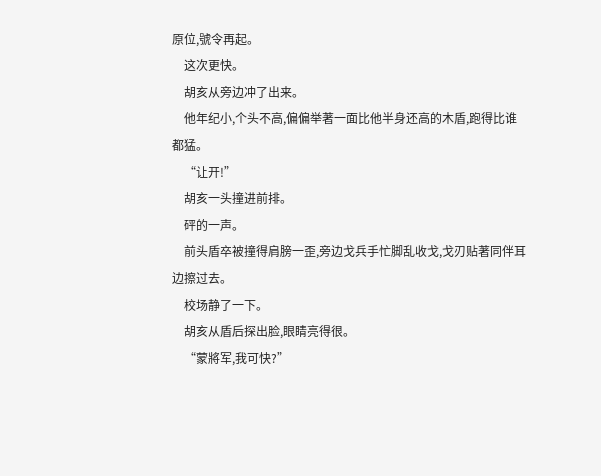原位,號令再起。
    这次更快。
    胡亥从旁边冲了出来。
    他年纪小,个头不高,偏偏举著一面比他半身还高的木盾,跑得比谁都猛。
    “让开!”
    胡亥一头撞进前排。
    砰的一声。
    前头盾卒被撞得肩膀一歪,旁边戈兵手忙脚乱收戈,戈刃贴著同伴耳边擦过去。
    校场静了一下。
    胡亥从盾后探出脸,眼睛亮得很。
    “蒙將军,我可快?”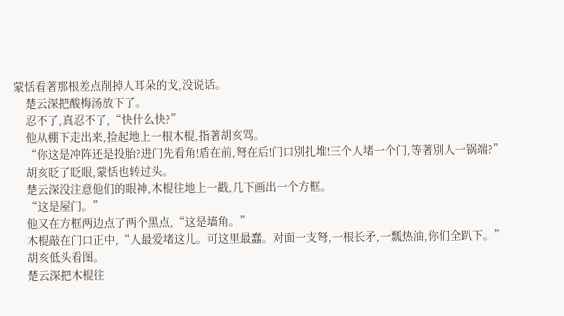蒙恬看著那根差点削掉人耳朵的戈,没说话。
    楚云深把酸梅汤放下了。
    忍不了,真忍不了,“快什么快?”
    他从棚下走出来,捡起地上一根木棍,指著胡亥骂。
    “你这是冲阵还是投胎?进门先看角!盾在前,弩在后!门口別扎堆!三个人堵一个门,等著別人一锅端?”
    胡亥眨了眨眼,蒙恬也转过头。
    楚云深没注意他们的眼神,木棍往地上一戳,几下画出一个方框。
    “这是屋门。”
    他又在方框两边点了两个黑点,“这是墙角。”
    木棍敲在门口正中,“人最爱堵这儿。可这里最蠢。对面一支弩,一根长矛,一瓢热油,你们全趴下。”
    胡亥低头看图。
    楚云深把木棍往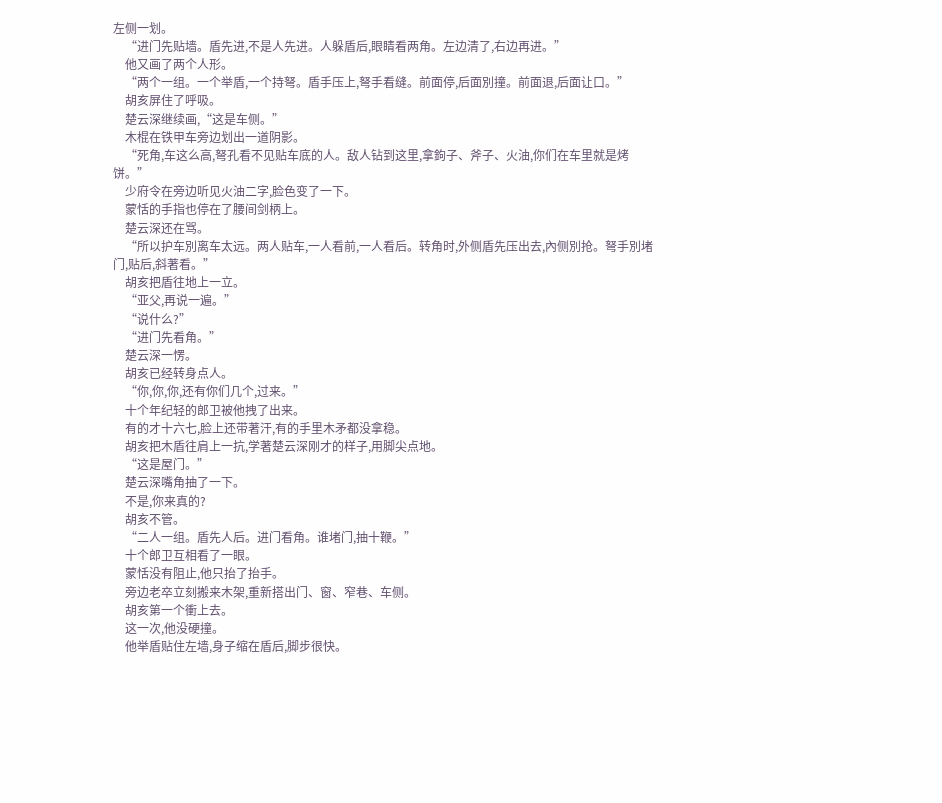左侧一划。
    “进门先贴墙。盾先进,不是人先进。人躲盾后,眼睛看两角。左边清了,右边再进。”
    他又画了两个人形。
    “两个一组。一个举盾,一个持弩。盾手压上,弩手看缝。前面停,后面別撞。前面退,后面让口。”
    胡亥屏住了呼吸。
    楚云深继续画,“这是车侧。”
    木棍在铁甲车旁边划出一道阴影。
    “死角,车这么高,弩孔看不见贴车底的人。敌人钻到这里,拿鉤子、斧子、火油,你们在车里就是烤饼。”
    少府令在旁边听见火油二字,脸色变了一下。
    蒙恬的手指也停在了腰间剑柄上。
    楚云深还在骂。
    “所以护车別离车太远。两人贴车,一人看前,一人看后。转角时,外侧盾先压出去,內侧別抢。弩手別堵门,贴后,斜著看。”
    胡亥把盾往地上一立。
    “亚父,再说一遍。”
    “说什么?”
    “进门先看角。”
    楚云深一愣。
    胡亥已经转身点人。
    “你,你,你,还有你们几个,过来。”
    十个年纪轻的郎卫被他拽了出来。
    有的才十六七,脸上还带著汗,有的手里木矛都没拿稳。
    胡亥把木盾往肩上一抗,学著楚云深刚才的样子,用脚尖点地。
    “这是屋门。”
    楚云深嘴角抽了一下。
    不是,你来真的?
    胡亥不管。
    “二人一组。盾先人后。进门看角。谁堵门,抽十鞭。”
    十个郎卫互相看了一眼。
    蒙恬没有阻止,他只抬了抬手。
    旁边老卒立刻搬来木架,重新搭出门、窗、窄巷、车侧。
    胡亥第一个衝上去。
    这一次,他没硬撞。
    他举盾贴住左墙,身子缩在盾后,脚步很快。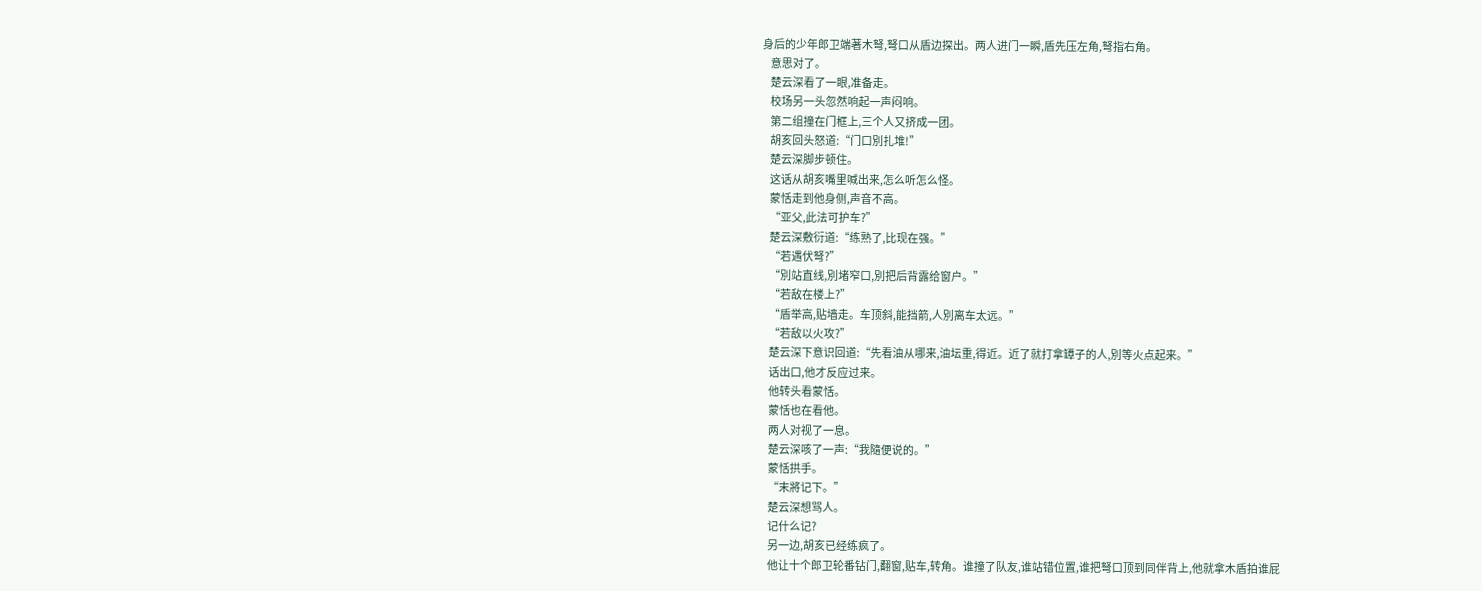身后的少年郎卫端著木弩,弩口从盾边探出。两人进门一瞬,盾先压左角,弩指右角。
    意思对了。
    楚云深看了一眼,准备走。
    校场另一头忽然响起一声闷响。
    第二组撞在门框上,三个人又挤成一团。
    胡亥回头怒道:“门口別扎堆!”
    楚云深脚步顿住。
    这话从胡亥嘴里喊出来,怎么听怎么怪。
    蒙恬走到他身侧,声音不高。
    “亚父,此法可护车?”
    楚云深敷衍道:“练熟了,比现在强。”
    “若遇伏弩?”
    “別站直线,別堵窄口,別把后背露给窗户。”
    “若敌在楼上?”
    “盾举高,贴墙走。车顶斜,能挡箭,人別离车太远。”
    “若敌以火攻?”
    楚云深下意识回道:“先看油从哪来,油坛重,得近。近了就打拿罈子的人,別等火点起来。”
    话出口,他才反应过来。
    他转头看蒙恬。
    蒙恬也在看他。
    两人对视了一息。
    楚云深咳了一声:“我隨便说的。”
    蒙恬拱手。
    “末將记下。”
    楚云深想骂人。
    记什么记?
    另一边,胡亥已经练疯了。
    他让十个郎卫轮番钻门,翻窗,贴车,转角。谁撞了队友,谁站错位置,谁把弩口顶到同伴背上,他就拿木盾拍谁屁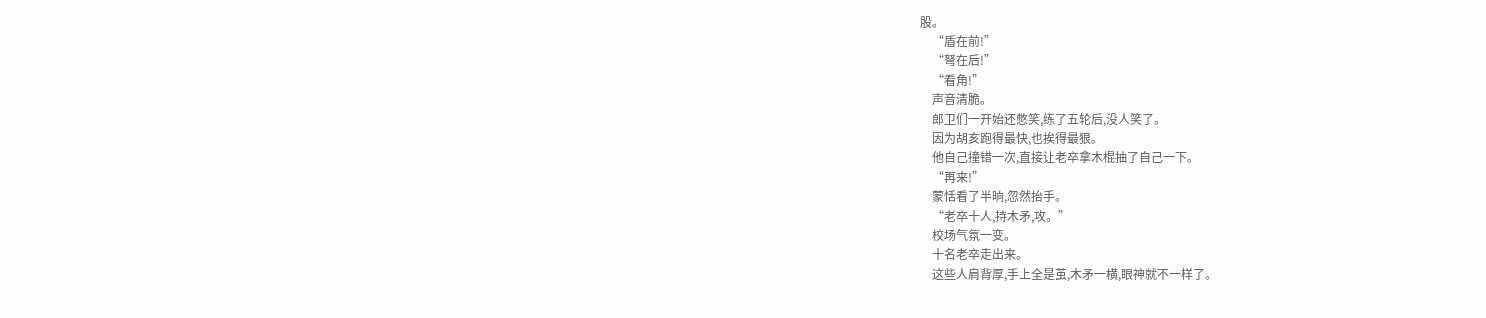股。
    “盾在前!”
    “弩在后!”
    “看角!”
    声音清脆。
    郎卫们一开始还憋笑,练了五轮后,没人笑了。
    因为胡亥跑得最快,也挨得最狠。
    他自己撞错一次,直接让老卒拿木棍抽了自己一下。
    “再来!”
    蒙恬看了半晌,忽然抬手。
    “老卒十人,持木矛,攻。”
    校场气氛一变。
    十名老卒走出来。
    这些人肩背厚,手上全是茧,木矛一横,眼神就不一样了。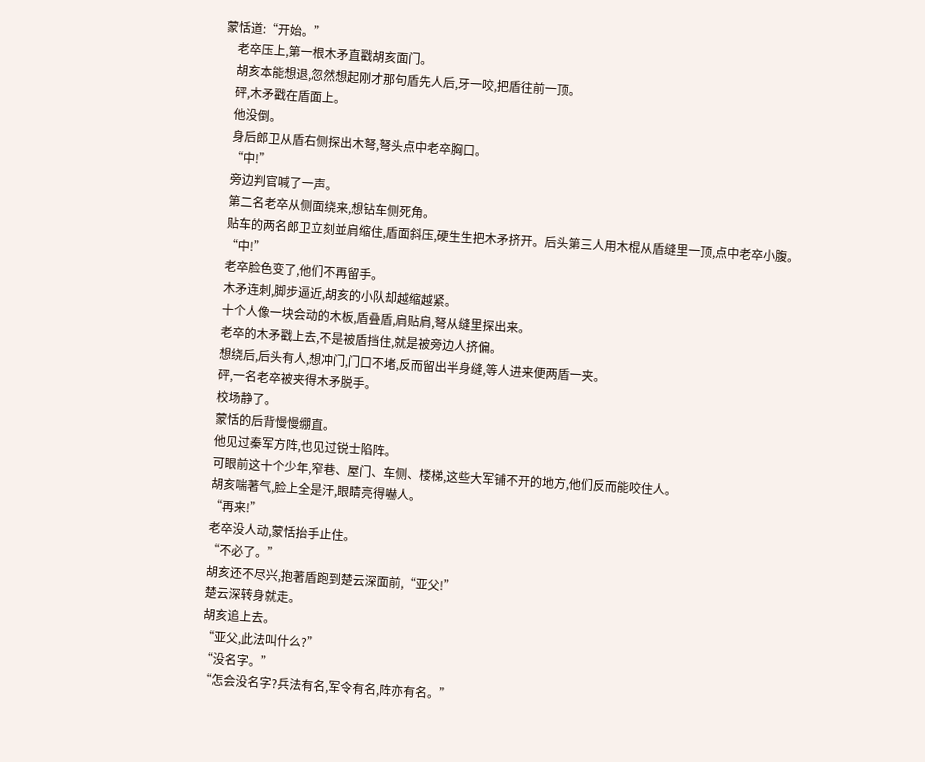蒙恬道:“开始。”
    老卒压上,第一根木矛直戳胡亥面门。
    胡亥本能想退,忽然想起刚才那句盾先人后,牙一咬,把盾往前一顶。
    砰,木矛戳在盾面上。
    他没倒。
    身后郎卫从盾右侧探出木弩,弩头点中老卒胸口。
    “中!”
    旁边判官喊了一声。
    第二名老卒从侧面绕来,想钻车侧死角。
    贴车的两名郎卫立刻並肩缩住,盾面斜压,硬生生把木矛挤开。后头第三人用木棍从盾缝里一顶,点中老卒小腹。
    “中!”
    老卒脸色变了,他们不再留手。
    木矛连刺,脚步逼近,胡亥的小队却越缩越紧。
    十个人像一块会动的木板,盾叠盾,肩贴肩,弩从缝里探出来。
    老卒的木矛戳上去,不是被盾挡住,就是被旁边人挤偏。
    想绕后,后头有人,想冲门,门口不堵,反而留出半身缝,等人进来便两盾一夹。
    砰,一名老卒被夹得木矛脱手。
    校场静了。
    蒙恬的后背慢慢绷直。
    他见过秦军方阵,也见过锐士陷阵。
    可眼前这十个少年,窄巷、屋门、车侧、楼梯,这些大军铺不开的地方,他们反而能咬住人。
    胡亥喘著气,脸上全是汗,眼睛亮得嚇人。
    “再来!”
    老卒没人动,蒙恬抬手止住。
    “不必了。”
    胡亥还不尽兴,抱著盾跑到楚云深面前,“亚父!”
    楚云深转身就走。
    胡亥追上去。
    “亚父,此法叫什么?”
    “没名字。”
    “怎会没名字?兵法有名,军令有名,阵亦有名。”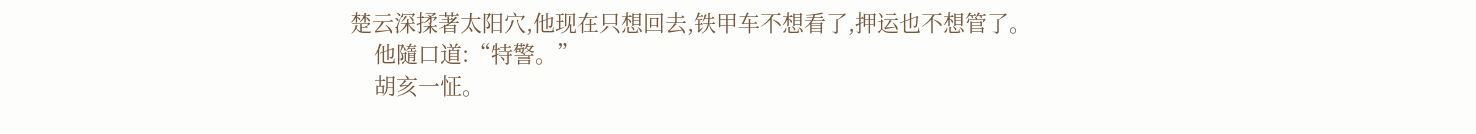楚云深揉著太阳穴,他现在只想回去,铁甲车不想看了,押运也不想管了。
    他隨口道:“特警。”
    胡亥一怔。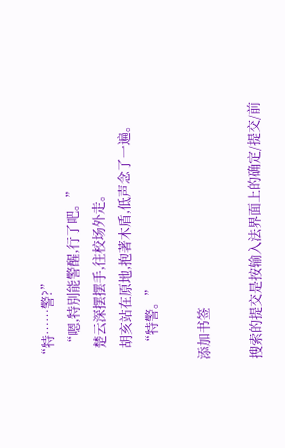“特……警?”
    “嗯,特別能警醒,行了吧。”
    楚云深摆摆手,往校场外走。
    胡亥站在原地,抱著木盾,低声念了一遍。
    “特警。”

添加书签

搜索的提交是按输入法界面上的确定/提交/前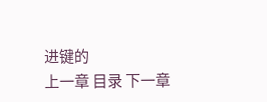进键的
上一章 目录 下一章